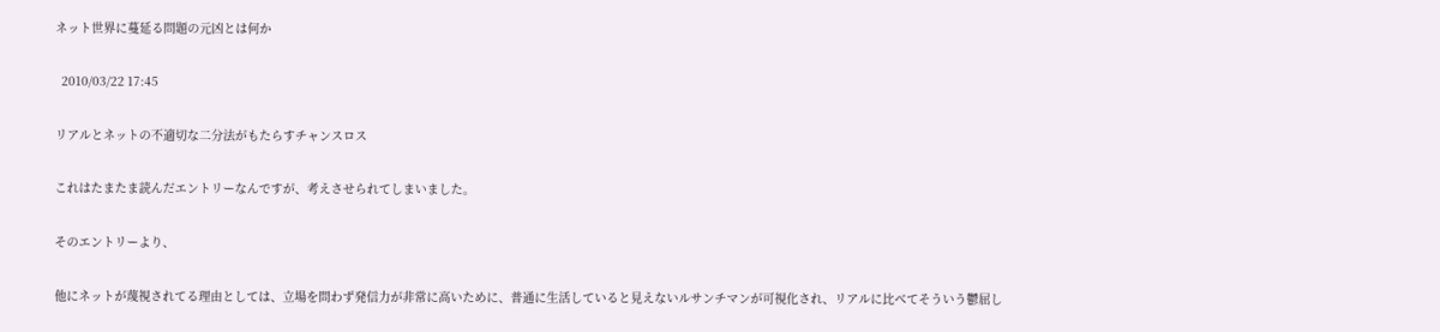ネット世界に蔓延る問題の元凶とは何か

  2010/03/22 17:45

リアルとネットの不適切な二分法がもたらすチャンスロス

これはたまたま読んだエントリーなんですが、考えさせられてしまいました。

そのエントリーより、

他にネットが蔑視されてる理由としては、立場を問わず発信力が非常に高いために、普通に生活していると見えないルサンチマンが可視化され、リアルに比べてそういう鬱屈し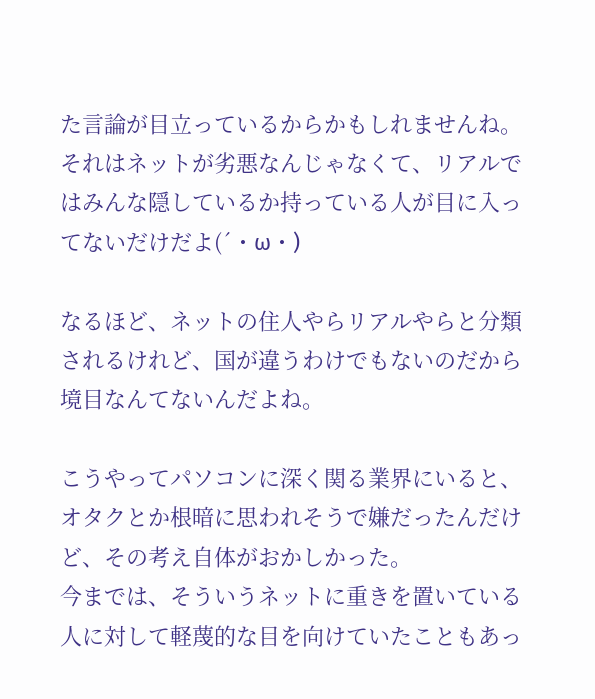た言論が目立っているからかもしれませんね。それはネットが劣悪なんじゃなくて、リアルではみんな隠しているか持っている人が目に入ってないだけだよ(´・ω・)

なるほど、ネットの住人やらリアルやらと分類されるけれど、国が違うわけでもないのだから境目なんてないんだよね。

こうやってパソコンに深く関る業界にいると、オタクとか根暗に思われそうで嫌だったんだけど、その考え自体がおかしかった。
今までは、そういうネットに重きを置いている人に対して軽蔑的な目を向けていたこともあっ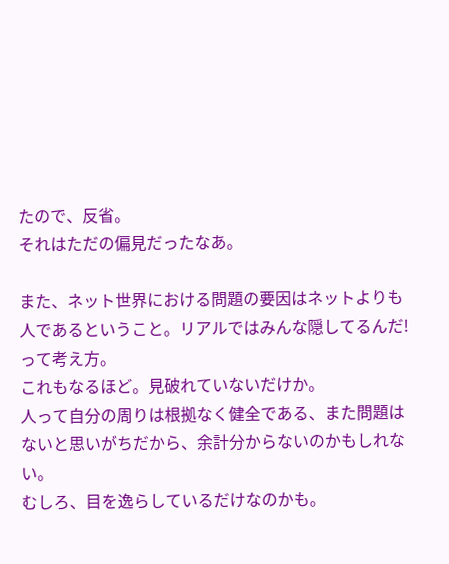たので、反省。
それはただの偏見だったなあ。

また、ネット世界における問題の要因はネットよりも人であるということ。リアルではみんな隠してるんだ!って考え方。
これもなるほど。見破れていないだけか。
人って自分の周りは根拠なく健全である、また問題はないと思いがちだから、余計分からないのかもしれない。
むしろ、目を逸らしているだけなのかも。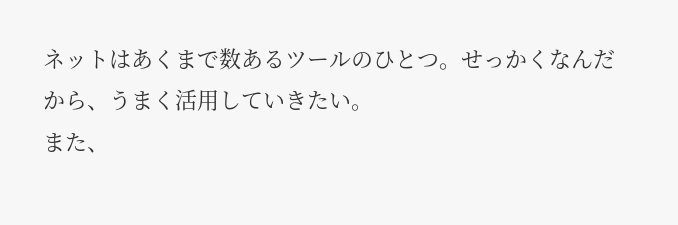ネットはあくまで数あるツールのひとつ。せっかくなんだから、うまく活用していきたい。
また、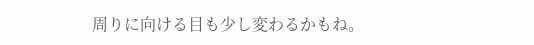周りに向ける目も少し変わるかもね。